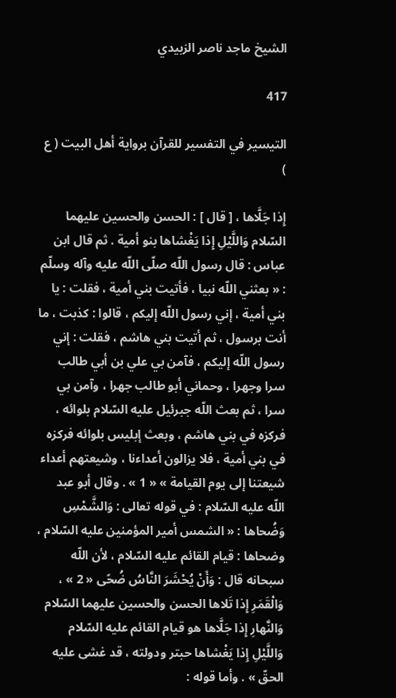الشيخ ماجد ناصر الزبيدي

417

التيسير في التفسير للقرآن برواية أهل البيت ( ع )

إِذا جَلَّاها ، [ قال ] : الحسن والحسين عليهما السّلام وَاللَّيْلِ إِذا يَغْشاها بنو أمية . ثم قال ابن عباس : قال رسول اللّه صلّى اللّه عليه وآله وسلّم : « بعثني اللّه نبيا ، فأتيت بني أمية ، فقلت : يا بني أمية ، إني رسول اللّه إليكم ، قالوا : كذبت ، ما أنت برسول ، ثم أتيت بني هاشم ، فقلت : إني رسول اللّه إليكم ، فآمن بي علي بن أبي طالب سرا وجهرا ، وحماني أبو طالب جهرا ، وآمن بي سرا ، ثم بعث اللّه جبرئيل عليه السّلام بلوائه ، فركزه في بني هاشم ، وبعث إبليس بلوائه فركزه في بني أمية ، فلا يزالون أعداءنا ، وشيعتهم أعداء شيعتنا إلى يوم القيامة » « 1 » . وقال أبو عبد اللّه عليه السّلام : في قوله تعالى : وَالشَّمْسِ وَضُحاها : « الشمس أمير المؤمنين عليه السّلام ، وضحاها : قيام القائم عليه السّلام ، لأن اللّه سبحانه قال : وَأَنْ يُحْشَرَ النَّاسُ ضُحًى « 2 » ، وَالْقَمَرِ إِذا تَلاها الحسن والحسين عليهما السّلام وَالنَّهارِ إِذا جَلَّاها هو قيام القائم عليه السّلام وَاللَّيْلِ إِذا يَغْشاها حبتر ودولته ، قد غشى عليه الحقّ » . وأما قوله :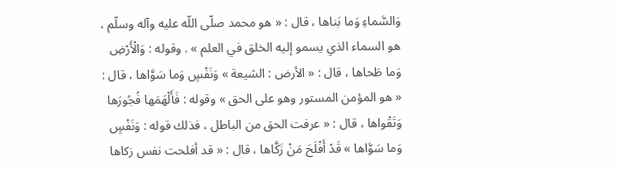وَالسَّماءِ وَما بَناها ، قال : « هو محمد صلّى اللّه عليه وآله وسلّم ، هو السماء الذي يسمو إليه الخلق في العلم » . وقوله : وَالْأَرْضِ وَما طَحاها ، قال : « الأرض : الشيعة » وَنَفْسٍ وَما سَوَّاها ، قال : « هو المؤمن المستور وهو على الحق » وقوله : فَأَلْهَمَها فُجُورَها وَتَقْواها ، قال : « عرفت الحق من الباطل ، فذلك قوله : وَنَفْسٍ وَما سَوَّاها » قَدْ أَفْلَحَ مَنْ زَكَّاها ، قال : « قد أفلحت نفس زكاها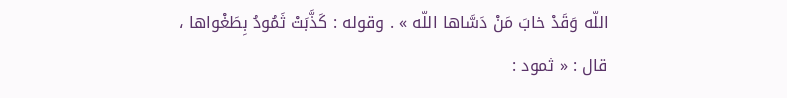اللّه وَقَدْ خابَ مَنْ دَسَّاها اللّه » . وقوله : كَذَّبَتْ ثَمُودُ بِطَغْواها ، قال : « ثمود :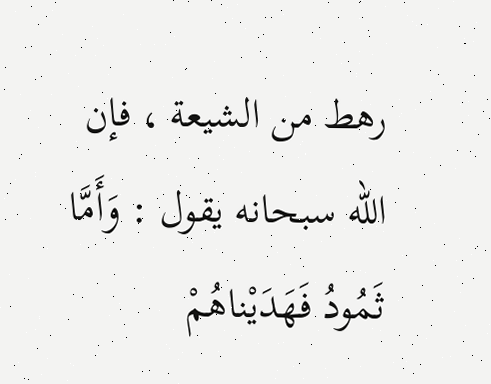رهط من الشيعة ، فإن اللّه سبحانه يقول : وَأَمَّا ثَمُودُ فَهَدَيْناهُمْ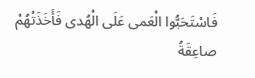فَاسْتَحَبُّوا الْعَمى عَلَى الْهُدى فَأَخَذَتْهُمْ صاعِقَةُ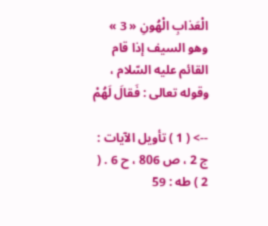الْعَذابِ الْهُونِ « 3 » وهو السيف إذا قام القائم عليه السّلام ، وقوله تعالى : فَقالَ لَهُمْ

--> ( 1 ) تأويل الآيات : ج 2 ، ص 806 ، ح 6 . ( 2 ) طه : 59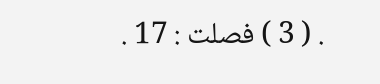. ( 3 ) فصلت : 17 .